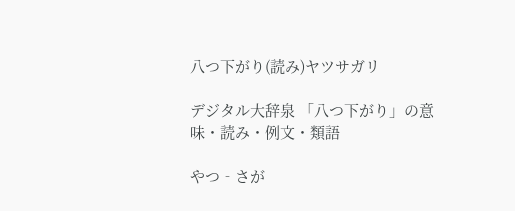八つ下がり(読み)ヤツサガリ

デジタル大辞泉 「八つ下がり」の意味・読み・例文・類語

やつ‐さが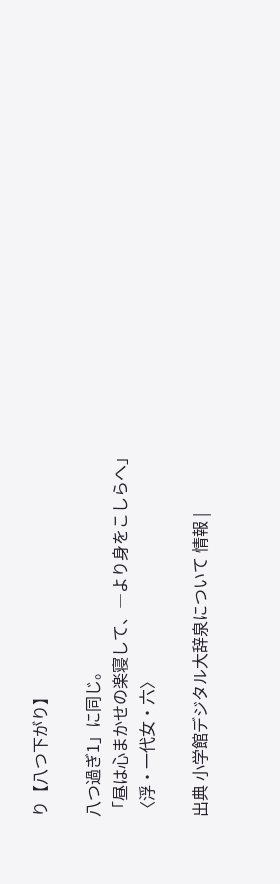り【八つ下がり】

八つ過ぎ1」に同じ。
「昼は心まかせの楽寝して、―より身をこしらへ」〈浮・一代女・六〉

出典 小学館デジタル大辞泉について 情報 |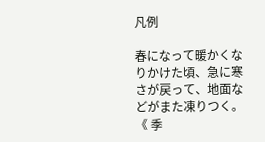凡例

春になって暖かくなりかけた頃、急に寒さが戻って、地面などがまた凍りつく。《 季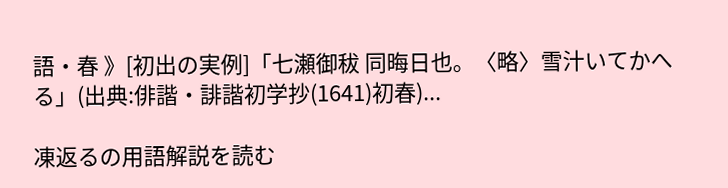語・春 》[初出の実例]「七瀬御秡 同晦日也。〈略〉雪汁いてかへる」(出典:俳諧・誹諧初学抄(1641)初春)...

凍返るの用語解説を読む